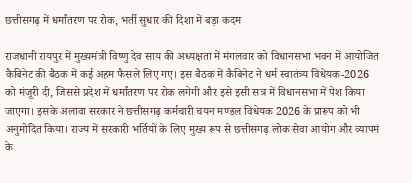छत्तीसगढ़ में धर्मांतरण पर रोक, भर्ती सुधार की दिशा में बड़ा कदम

राजधानी रायपुर में मुख्यमंत्री विष्णु देव साय की अध्यक्षता में मंगलवार को विधानसभा भवन में आयोजित कैबिनेट की बैठक में कई अहम फैसले लिए गए। इस बैठक में कैबिनेट ने धर्म स्वातंत्र्य विधेयक-2026 को मंजूरी दी, जिससे प्रदेश में धर्मांतरण पर रोक लगेगी और इसे इसी सत्र में विधानसभा में पेश किया जाएगा। इसके अलावा सरकार ने छत्तीसगढ़ कर्मचारी चयन मण्डल विधेयक 2026 के प्रारूप को भी अनुमोदित किया। राज्य में सरकारी भर्तियों के लिए मुख्य रूप से छत्तीसगढ़ लोक सेवा आयोग और व्यापमं के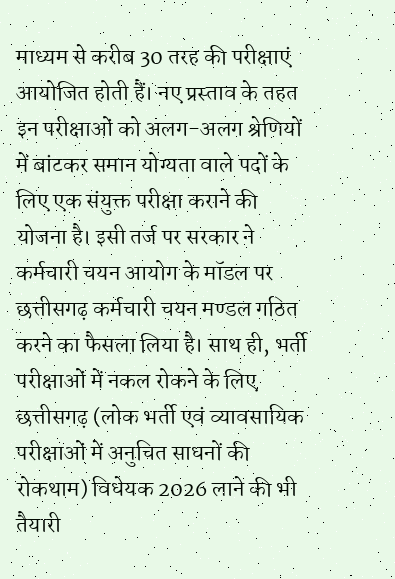माध्यम से करीब 30 तरह की परीक्षाएं आयोजित होती हैं। नए प्रस्ताव के तहत इन परीक्षाओं को अलग-अलग श्रेणियों में बांटकर समान योग्यता वाले पदों के लिए एक संयुक्त परीक्षा कराने की योजना है। इसी तर्ज पर सरकार ने कर्मचारी चयन आयोग के मॉडल पर छत्तीसगढ़ कर्मचारी चयन मण्डल गठित करने का फैसला लिया है। साथ ही, भर्ती परीक्षाओं में नकल रोकने के लिए छत्तीसगढ़ (लोक भर्ती एवं व्यावसायिक परीक्षाओं में अनुचित साधनों की रोकथाम) विधेयक 2026 लाने की भी तैयारी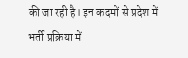की जा रही है। इन कदमों से प्रदेश में भर्ती प्रक्रिया में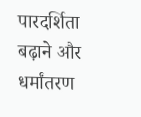पारदर्शिता बढ़ाने और धर्मांतरण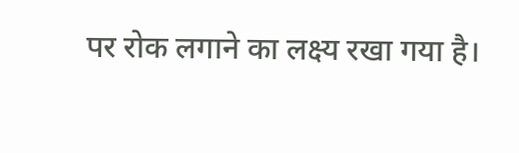पर रोक लगाने का लक्ष्य रखा गया है।